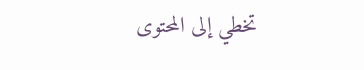تخطي إلى المحتوى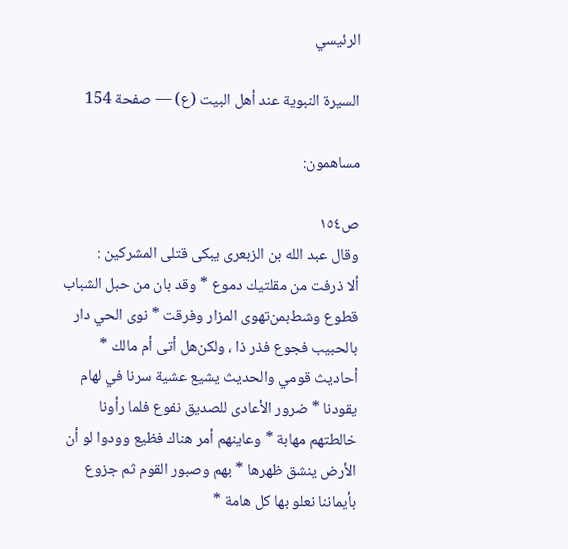الرئيسي

السيرة النبوية عند أهل البيت (ع) — صفحة 154

مساهمون:

ص١٥٤
وقال عبد الله بن الزبعرى يبكى قتلى المشركين :
ألا ذرفت من مقلتيك دموع * وقد بان من حبل الشباب قطوع وشط‌بمن‌تهوى المزار وفرقت * نوى الحي دار بالحبيب فجوع فذر ذا ، ولكن‌هل أتى أم مالك * أحاديث قومي والحديث يشيع عشية سرنا في لهام يقودنا * ضرور الأعادى للصديق نفوع فلما رأونا خالطتهم مهابة * وعاينهم أمر هناك فظيع وودوا لو أن الأرض ينشق ظهرها * بهم وصبور القوم ثم جزوع بأيماننا نعلو بها كل هامة *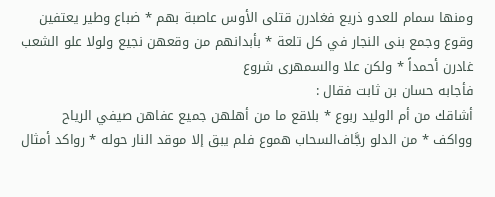ومنها سمام للعدو ذريع فغادرن قتلى الأوس عاصبة بهم * ضباع وطير يعتفين وقوع وجمع بنى النجار في كل تلعة * بأبدانهم من وقعهن نجيع ولولا علو الشعب غادرن أحمداً * ولكن علا والسمهرى شروع
فأجابه حسان بن ثابت فقال :
أشاقك من أم الوليد ربوع * بلاقع ما من أهلهن جميع عفاهن صيفي الرياح وواكف * من الدلو رجَّاف‌السحاب هموع فلم يبق إلا موقد النار حوله * رواكد أمثال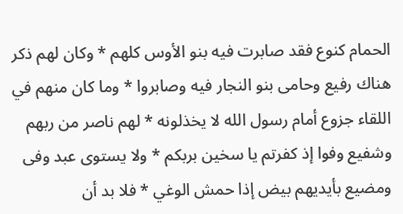الحمام كنوع فقد صابرت فيه بنو الأوس كلهم * وكان لهم ذكر هناك رفيع وحامى بنو النجار فيه وصابروا * وما كان منهم في اللقاء جزوع أمام رسول الله لا يخذلونه * لهم ناصر من ربهم وشفيع وفوا إذ كفرتم يا سخين بربكم * ولا يستوى عبد وفى ومضيع بأيديهم بيض إذا حمش الوغي * فلا بد أن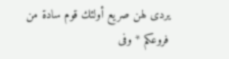يردى لهن صريع أولئك قوم سادة من فروعكم * وفى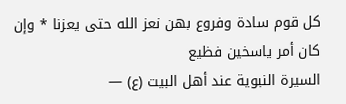كل قوم سادة وفروع بهن نعز الله حتى يعزنا * وإن كان أمر ياسخين فظيع
السيرة النبوية عند أهل البيت (ع) —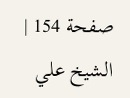صفحة 154 | الشيخ علي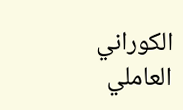الكوراني العاملي